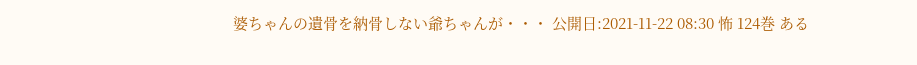婆ちゃんの遺骨を納骨しない爺ちゃんが・・・ 公開日:2021-11-22 08:30 怖 124巻 ある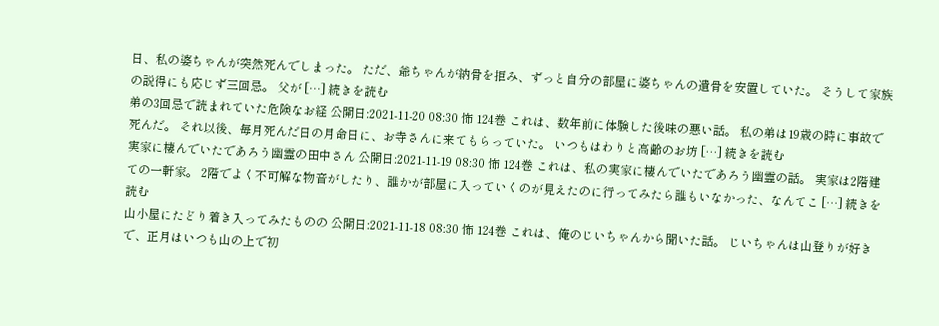日、私の婆ちゃんが突然死んでしまった。 ただ、爺ちゃんが納骨を拒み、ずっと自分の部屋に婆ちゃんの遺骨を安置していた。 そうして家族の説得にも応じず三回忌。 父が […] 続きを読む
弟の3回忌で読まれていた危険なお経 公開日:2021-11-20 08:30 怖 124巻 これは、数年前に体験した後味の悪い話。 私の弟は19歳の時に事故で死んだ。 それ以後、毎月死んだ日の月命日に、お寺さんに来てもらっていた。 いつもはわりと高齢のお坊 […] 続きを読む
実家に棲んでいたであろう幽霊の田中さん 公開日:2021-11-19 08:30 怖 124巻 これは、私の実家に棲んでいたであろう幽霊の話。 実家は2階建ての一軒家。 2階でよく不可解な物音がしたり、誰かが部屋に入っていくのが見えたのに行ってみたら誰もいなかった、なんてこ […] 続きを読む
山小屋にたどり着き入ってみたものの 公開日:2021-11-18 08:30 怖 124巻 これは、俺のじいちゃんから聞いた話。 じいちゃんは山登りが好きで、正月はいつも山の上で初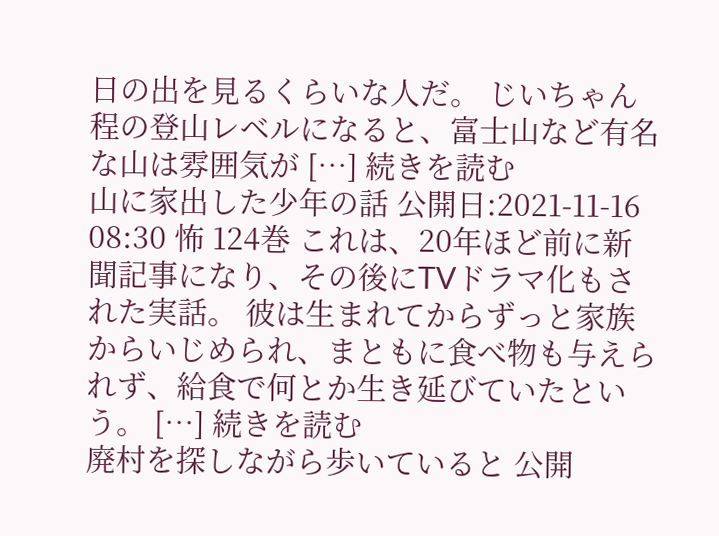日の出を見るくらいな人だ。 じいちゃん程の登山レベルになると、富士山など有名な山は雰囲気が […] 続きを読む
山に家出した少年の話 公開日:2021-11-16 08:30 怖 124巻 これは、20年ほど前に新聞記事になり、その後にTVドラマ化もされた実話。 彼は生まれてからずっと家族からいじめられ、まともに食べ物も与えられず、給食で何とか生き延びていたという。 […] 続きを読む
廃村を探しながら歩いていると 公開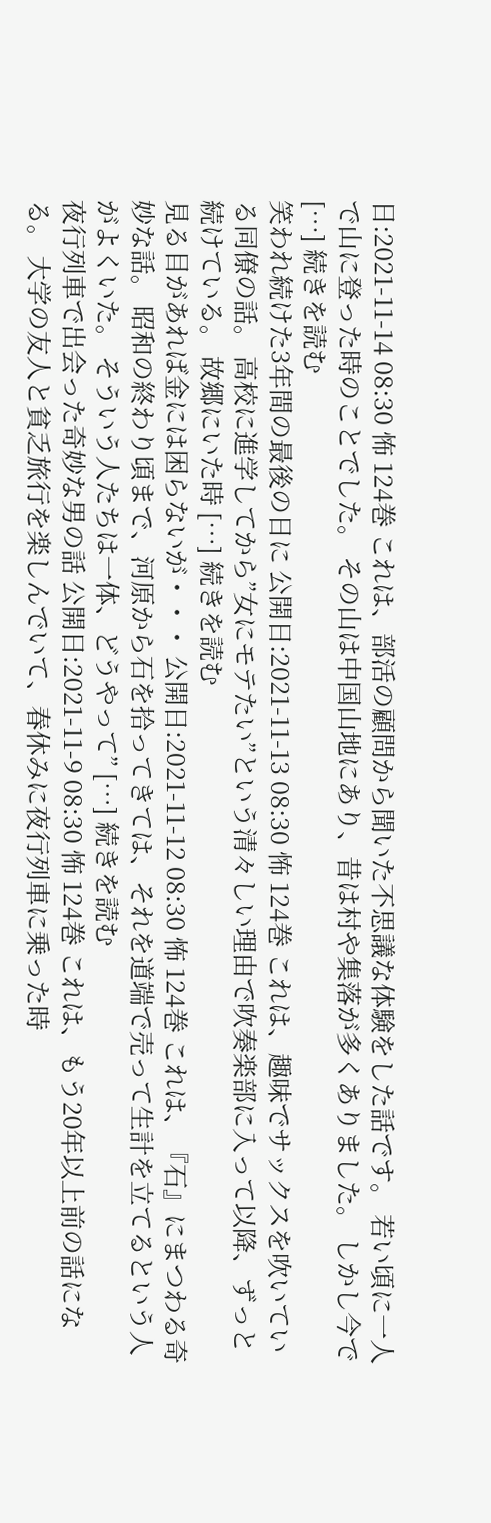日:2021-11-14 08:30 怖 124巻 これは、部活の顧問から聞いた不思議な体験をした話です。 若い頃に一人で山に登った時のことでした。 その山は中国山地にあり、昔は村や集落が多くありました。 しかし今で […] 続きを読む
笑われ続けた3年間の最後の日に 公開日:2021-11-13 08:30 怖 124巻 これは、趣味でサックスを吹いている同僚の話。 高校に進学してから”女にモテたい”という清々しい理由で吹奏楽部に入って以降、ずっと続けている。 故郷にいた時 […] 続きを読む
見る目があれば金には困らないが・・・ 公開日:2021-11-12 08:30 怖 124巻 これは、『石』にまつわる奇妙な話。 昭和の終わり頃まで、河原から石を拾ってきては、それを道端で売って生計を立てるという人がよくいた。 そういう人たちは一体、どうやって” […] 続きを読む
夜行列車で出会った奇妙な男の話 公開日:2021-11-9 08:30 怖 124巻 これは、もう20年以上前の話になる。 大学の友人と貧乏旅行を楽しんでいて、春休みに夜行列車に乗った時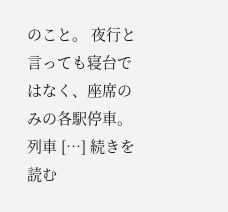のこと。 夜行と言っても寝台ではなく、座席のみの各駅停車。 列車 […] 続きを読む